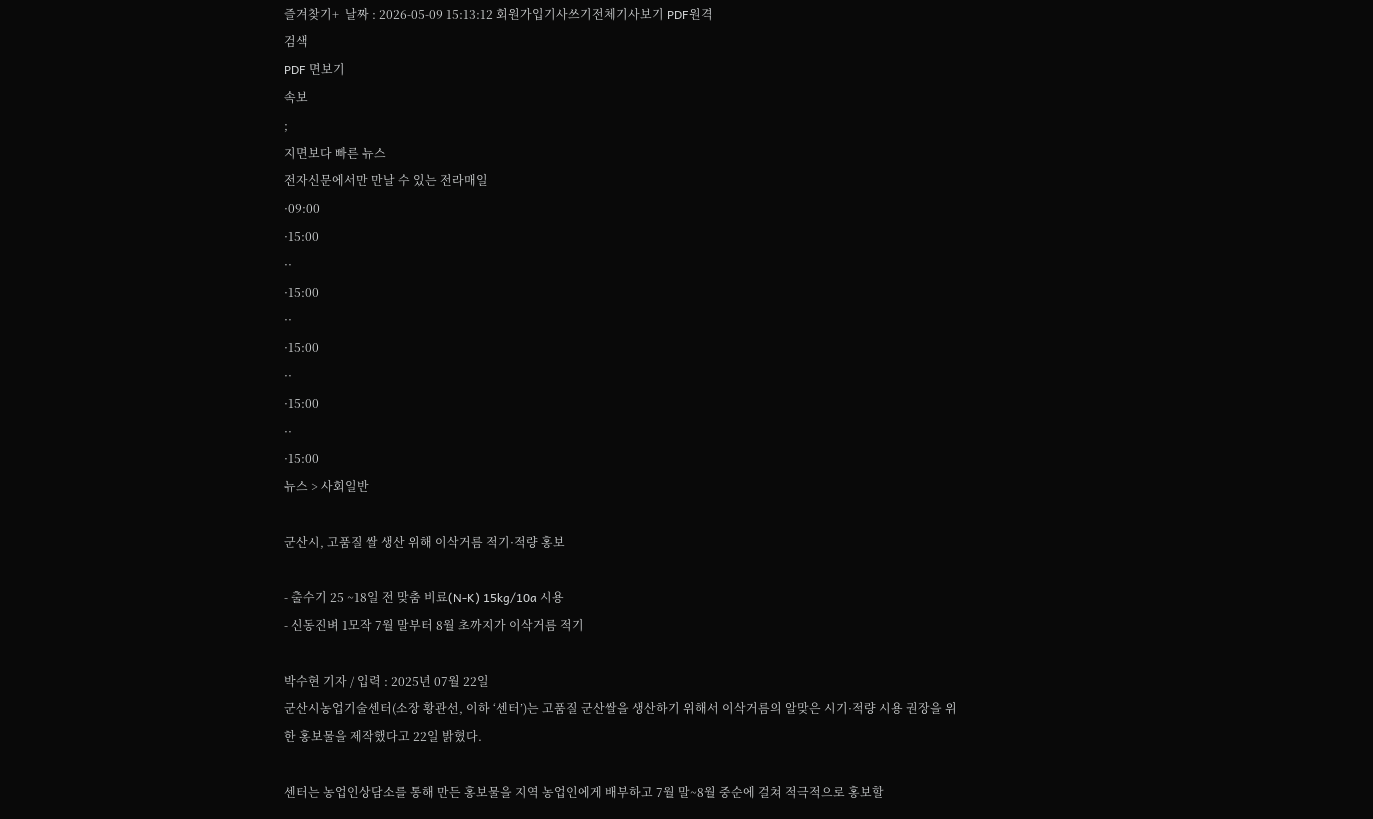즐겨찾기+  날짜 : 2026-05-09 15:13:12 회원가입기사쓰기전체기사보기 PDF원격
검색
PDF 면보기
속보
;
지면보다 빠른 뉴스
전자신문에서만 만날 수 있는 전라매일
·09:00
·15:00
··
·15:00
··
·15:00
··
·15:00
··
·15:00
뉴스 > 사회일반

군산시, 고품질 쌀 생산 위해 이삭거름 적기·적량 홍보

- 출수기 25 ~18일 전 맞춤 비료(N-K) 15kg/10a 시용
- 신동진벼 1모작 7월 말부터 8월 초까지가 이삭거름 적기

박수현 기자 / 입력 : 2025년 07월 22일
군산시농업기술센터(소장 황관선, 이하 ‘센터’)는 고품질 군산쌀을 생산하기 위해서 이삭거름의 알맞은 시기·적량 시용 권장을 위한 홍보물을 제작했다고 22일 밝혔다.

센터는 농업인상담소를 통해 만든 홍보물을 지역 농업인에게 배부하고 7월 말~8월 중순에 걸쳐 적극적으로 홍보할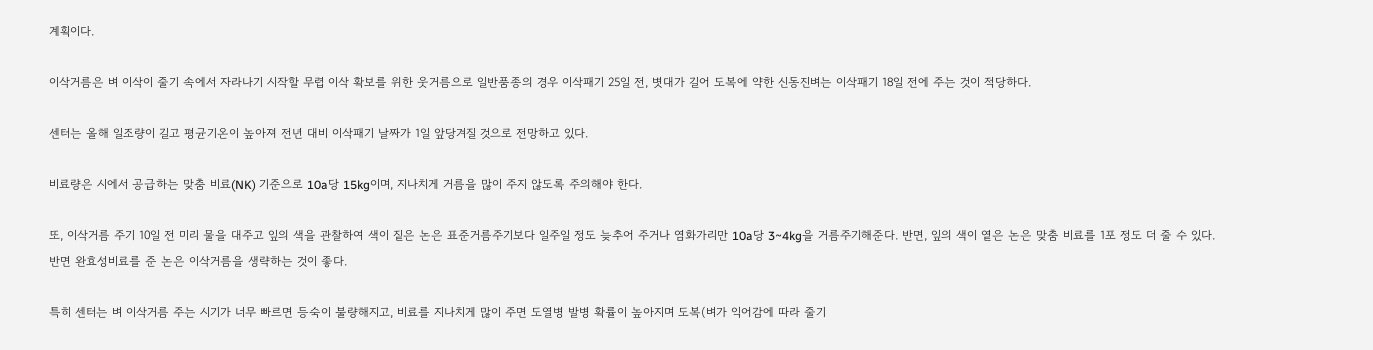계획이다.

이삭거름은 벼 이삭이 줄기 속에서 자라나기 시작할 무렵 이삭 확보를 위한 웃거름으로 일반품종의 경우 이삭패기 25일 전, 볏대가 길어 도복에 약한 신동진벼는 이삭패기 18일 전에 주는 것이 적당하다.

센터는 올해 일조량이 길고 평균기온이 높아져 전년 대비 이삭패기 날짜가 1일 앞당겨질 것으로 전망하고 있다.

비료량은 시에서 공급하는 맞춤 비료(NK) 기준으로 10a당 15kg이며, 지나치게 거름을 많이 주지 않도록 주의해야 한다.

또, 이삭거름 주기 10일 전 미리 물을 대주고 잎의 색을 관찰하여 색이 짙은 논은 표준거름주기보다 일주일 정도 늦추어 주거나 염화가리만 10a당 3~4kg을 거름주기해준다. 반면, 잎의 색이 옅은 논은 맞춤 비료를 1포 정도 더 줄 수 있다.
반면 완효성비료를 준 논은 이삭거름을 생략하는 것이 좋다.

특히 센터는 벼 이삭거름 주는 시기가 너무 빠르면 등숙이 불량해지고, 비료를 지나치게 많이 주면 도열병 발병 확률이 높아지며 도복(벼가 익어감에 따라 줄기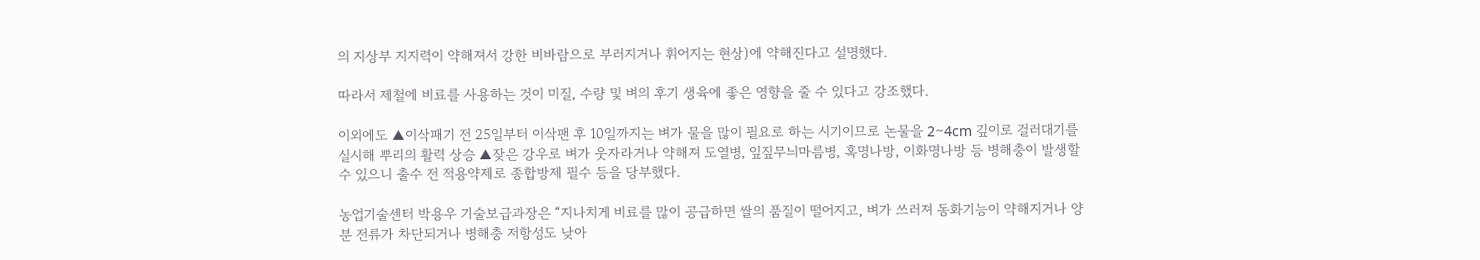의 지상부 지지력이 약해져서 강한 비바람으로 부러지거나 휘어지는 현상)에 약해진다고 설명했다.

따라서 제철에 비료를 사용하는 것이 미질, 수량 및 벼의 후기 생육에 좋은 영향을 줄 수 있다고 강조했다.

이외에도 ▲이삭패기 전 25일부터 이삭팬 후 10일까지는 벼가 물을 많이 필요로 하는 시기이므로 논물을 2∼4cm 깊이로 걸러대기를 실시해 뿌리의 활력 상승 ▲잦은 강우로 벼가 웃자라거나 약해져 도열병, 잎짚무늬마름병, 혹명나방, 이화명나방 등 병해충이 발생할 수 있으니 출수 전 적용약제로 종합방제 필수 등을 당부했다.

농업기술센터 박용우 기술보급과장은 “지나치게 비료를 많이 공급하면 쌀의 품질이 떨어지고, 벼가 쓰러져 동화기능이 약해지거나 양분 전류가 차단되거나 병해충 저항성도 낮아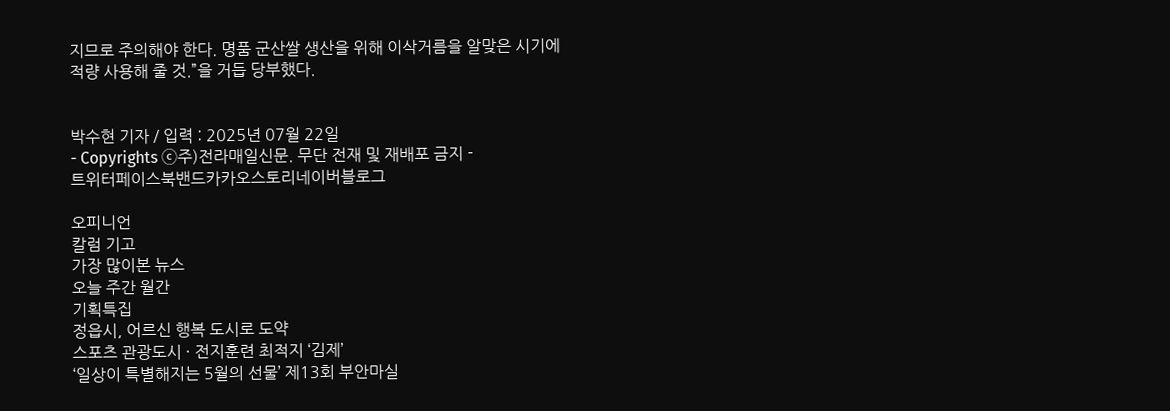지므로 주의해야 한다. 명품 군산쌀 생산을 위해 이삭거름을 알맞은 시기에 적량 사용해 줄 것.”을 거듭 당부했다.


박수현 기자 / 입력 : 2025년 07월 22일
- Copyrights ⓒ주)전라매일신문. 무단 전재 및 재배포 금지 -
트위터페이스북밴드카카오스토리네이버블로그

오피니언
칼럼 기고
가장 많이본 뉴스
오늘 주간 월간
기획특집
정읍시, 어르신 행복 도시로 도약
스포츠 관광도시 · 전지훈련 최적지 ‘김제’
‘일상이 특별해지는 5월의 선물’ 제13회 부안마실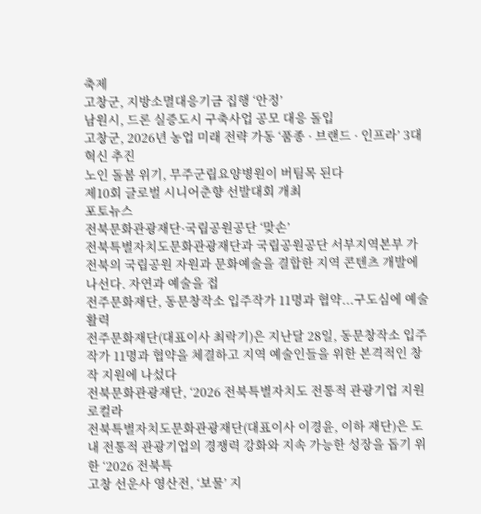축제
고창군, 지방소멸대응기금 집행 ‘안정’
남원시, 드론 실증도시 구축사업 공모 대응 돌입
고창군, 2026년 농업 미래 전략 가동 ‘품종 · 브랜드 · 인프라’ 3대 혁신 추진
노인 돌봄 위기, 무주군립요양병원이 버팀목 된다
제10회 글로벌 시니어춘향 선발대회 개최
포토뉴스
전북문화관광재단·국립공원공단 ‘맞손’
전북특별자치도문화관광재단과 국립공원공단 서부지역본부 가 전북의 국립공원 자원과 문화예술을 결합한 지역 콘텐츠 개발에 나선다. 자연과 예술을 접
전주문화재단, 동문창작소 입주작가 11명과 협약...구도심에 예술 활력
전주문화재단(대표이사 최락기)은 지난달 28일, 동문창작소 입주작가 11명과 협약을 체결하고 지역 예술인들을 위한 본격적인 창작 지원에 나섰다
전북문화관광재단, ‘2026 전북특별자치도 전통적 관광기업 지원 로컬라
전북특별자치도문화관광재단(대표이사 이경윤, 이하 재단)은 도내 전통적 관광기업의 경쟁력 강화와 지속 가능한 성장을 돕기 위한 ‘2026 전북특
고창 선운사 영산전, ‘보물’ 지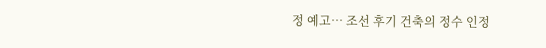정 예고… 조선 후기 건축의 정수 인정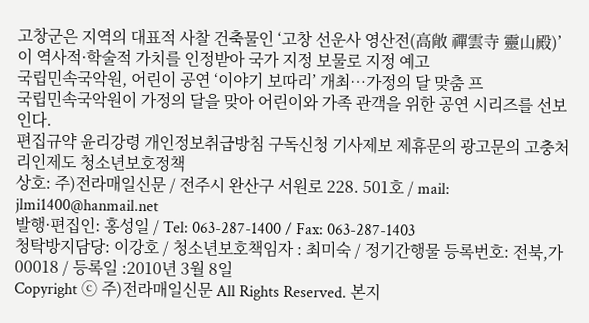고창군은 지역의 대표적 사찰 건축물인 ‘고창 선운사 영산전(高敞 禪雲寺 靈山殿)’이 역사적·학술적 가치를 인정받아 국가 지정 보물로 지정 예고
국립민속국악원, 어린이 공연 ‘이야기 보따리’ 개최…가정의 달 맞춤 프
국립민속국악원이 가정의 달을 맞아 어린이와 가족 관객을 위한 공연 시리즈를 선보인다.
편집규약 윤리강령 개인정보취급방침 구독신청 기사제보 제휴문의 광고문의 고충처리인제도 청소년보호정책
상호: 주)전라매일신문 / 전주시 완산구 서원로 228. 501호 / mail: jlmi1400@hanmail.net
발행·편집인: 홍성일 / Tel: 063-287-1400 / Fax: 063-287-1403
청탁방지담당: 이강호 / 청소년보호책임자 : 최미숙 / 정기간행물 등록번호: 전북,가00018 / 등록일 :2010년 3월 8일
Copyright ⓒ 주)전라매일신문 All Rights Reserved. 본지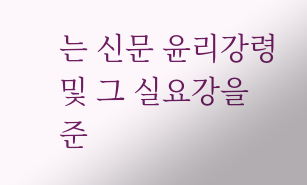는 신문 윤리강령 및 그 실요강을 준